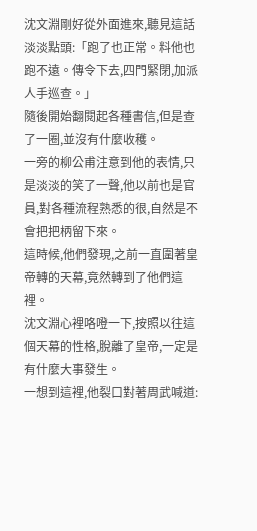沈文淵剛好從外面進來,聽見這話淡淡點頭:「跑了也正常。料他也跑不遠。傳令下去,四門緊閉,加派人手巡查。」
隨後開始翻閱起各種書信,但是查了一圈,並沒有什麼收穫。
一旁的柳公甫注意到他的表情,只是淡淡的笑了一聲,他以前也是官員,對各種流程熟悉的很,自然是不會把把柄留下來。
這時候,他們發現,之前一直圍著皇帝轉的天幕,竟然轉到了他們這裡。
沈文淵心裡咯噔一下,按照以往這個天幕的性格,脫離了皇帝,一定是有什麼大事發生。
一想到這裡,他裂口對著周武喊道: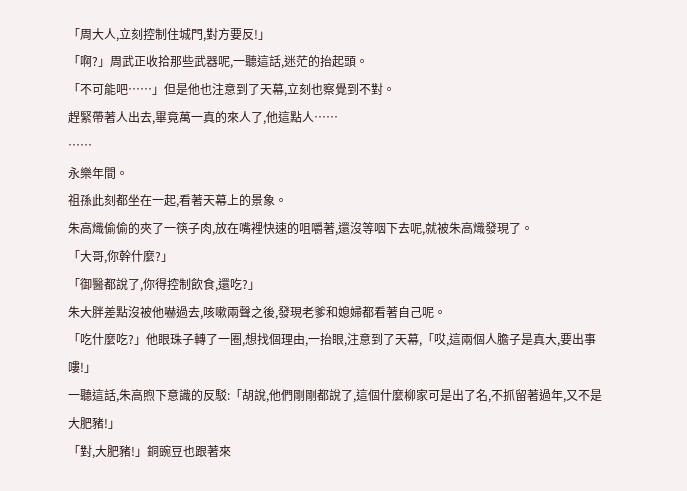「周大人,立刻控制住城門,對方要反!」
「啊?」周武正收拾那些武器呢,一聽這話,迷茫的抬起頭。
「不可能吧……」但是他也注意到了天幕,立刻也察覺到不對。
趕緊帶著人出去,畢竟萬一真的來人了,他這點人……
……
永樂年間。
祖孫此刻都坐在一起,看著天幕上的景象。
朱高熾偷偷的夾了一筷子肉,放在嘴裡快速的咀嚼著,還沒等咽下去呢,就被朱高熾發現了。
「大哥,你幹什麼?」
「御醫都說了,你得控制飲食,還吃?」
朱大胖差點沒被他嚇過去,咳嗽兩聲之後,發現老爹和媳婦都看著自己呢。
「吃什麼吃?」他眼珠子轉了一圈,想找個理由,一抬眼,注意到了天幕,「哎,這兩個人膽子是真大,要出事嘍!」
一聽這話,朱高煦下意識的反駁:「胡說,他們剛剛都說了,這個什麼柳家可是出了名,不抓留著過年,又不是大肥豬!」
「對,大肥豬!」銅豌豆也跟著來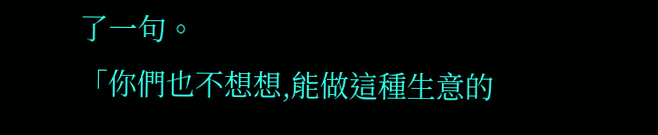了一句。
「你們也不想想,能做這種生意的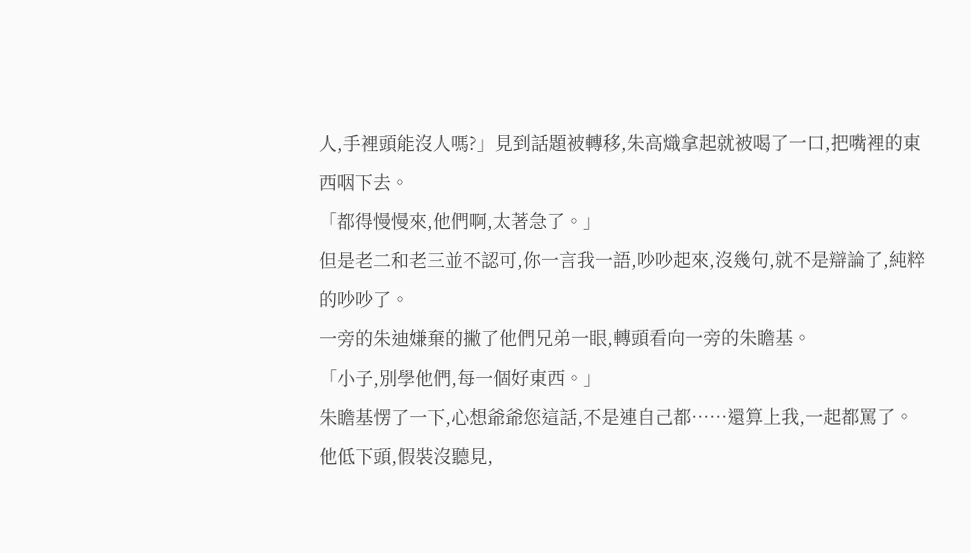人,手裡頭能沒人嗎?」見到話題被轉移,朱高熾拿起就被喝了一口,把嘴裡的東西咽下去。
「都得慢慢來,他們啊,太著急了。」
但是老二和老三並不認可,你一言我一語,吵吵起來,沒幾句,就不是辯論了,純粹的吵吵了。
一旁的朱迪嫌棄的撇了他們兄弟一眼,轉頭看向一旁的朱瞻基。
「小子,別學他們,每一個好東西。」
朱瞻基愣了一下,心想爺爺您這話,不是連自己都……還算上我,一起都罵了。
他低下頭,假裝沒聽見,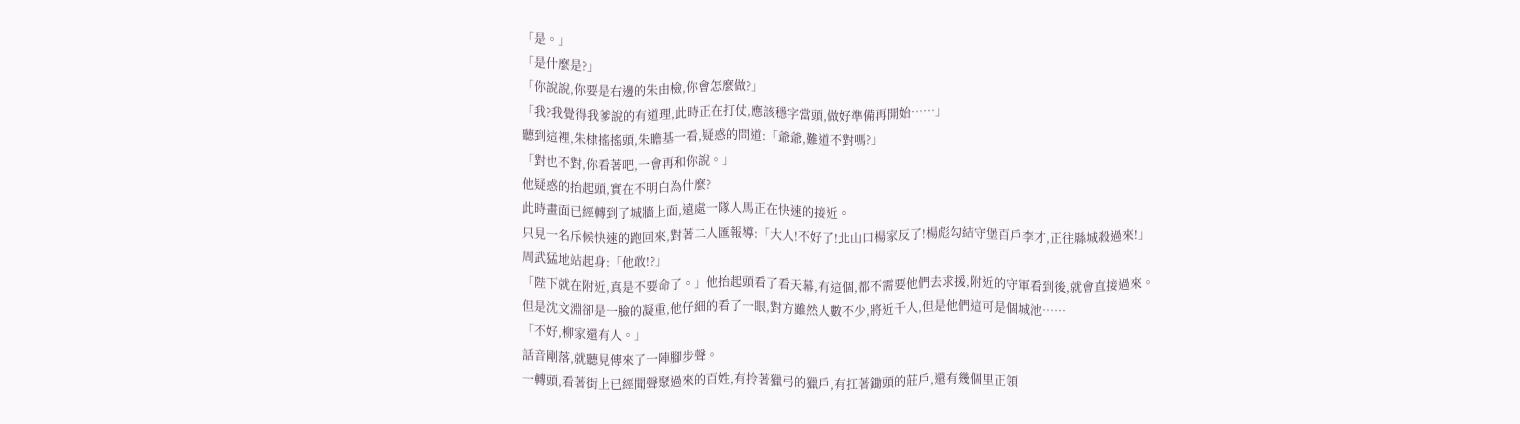「是。」
「是什麼是?」
「你說說,你要是右邊的朱由檢,你會怎麼做?」
「我?我覺得我爹說的有道理,此時正在打仗,應該穩字當頭,做好準備再開始……」
聽到這裡,朱棣搖搖頭,朱瞻基一看,疑惑的問道:「爺爺,難道不對嗎?」
「對也不對,你看著吧,一會再和你說。」
他疑惑的抬起頭,實在不明白為什麼?
此時畫面已經轉到了城牆上面,遠處一隊人馬正在快速的接近。
只見一名斥候快速的跑回來,對著二人匯報導:「大人!不好了!北山口楊家反了!楊彪勾結守堡百戶李才,正往縣城殺過來!」
周武猛地站起身:「他敢!?」
「陛下就在附近,真是不要命了。」他抬起頭看了看天幕,有這個,都不需要他們去求援,附近的守軍看到後,就會直接過來。
但是沈文淵卻是一臉的凝重,他仔細的看了一眼,對方雖然人數不少,將近千人,但是他們這可是個城池……
「不好,柳家還有人。」
話音剛落,就聽見傳來了一陣腳步聲。
一轉頭,看著街上已經聞聲聚過來的百姓,有拎著獵弓的獵戶,有扛著鋤頭的莊戶,還有幾個里正領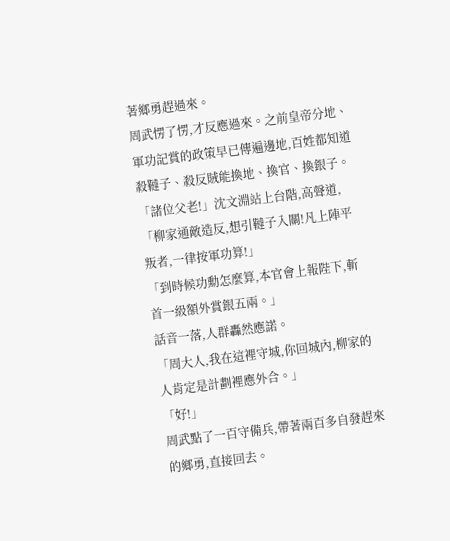著鄉勇趕過來。
周武愣了愣,才反應過來。之前皇帝分地、軍功記賞的政策早已傳遍邊地,百姓都知道殺韃子、殺反賊能換地、換官、換銀子。
「諸位父老!」沈文淵站上台階,高聲道,「柳家通敵造反,想引韃子入關!凡上陣平叛者,一律按軍功算!」
「到時候功勳怎麼算,本官會上報陛下,斬首一級額外賞銀五兩。」
話音一落,人群轟然應諾。
「周大人,我在這裡守城,你回城內,柳家的人肯定是計劃裡應外合。」
「好!」
周武點了一百守備兵,帶著兩百多自發趕來的鄉勇,直接回去。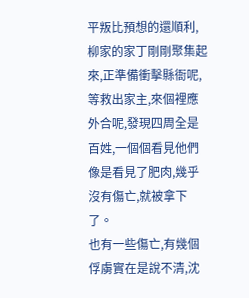平叛比預想的還順利,柳家的家丁剛剛聚集起來,正準備衝擊縣衙呢,等救出家主,來個裡應外合呢,發現四周全是百姓,一個個看見他們像是看見了肥肉,幾乎沒有傷亡,就被拿下了。
也有一些傷亡,有幾個俘虜實在是說不清,沈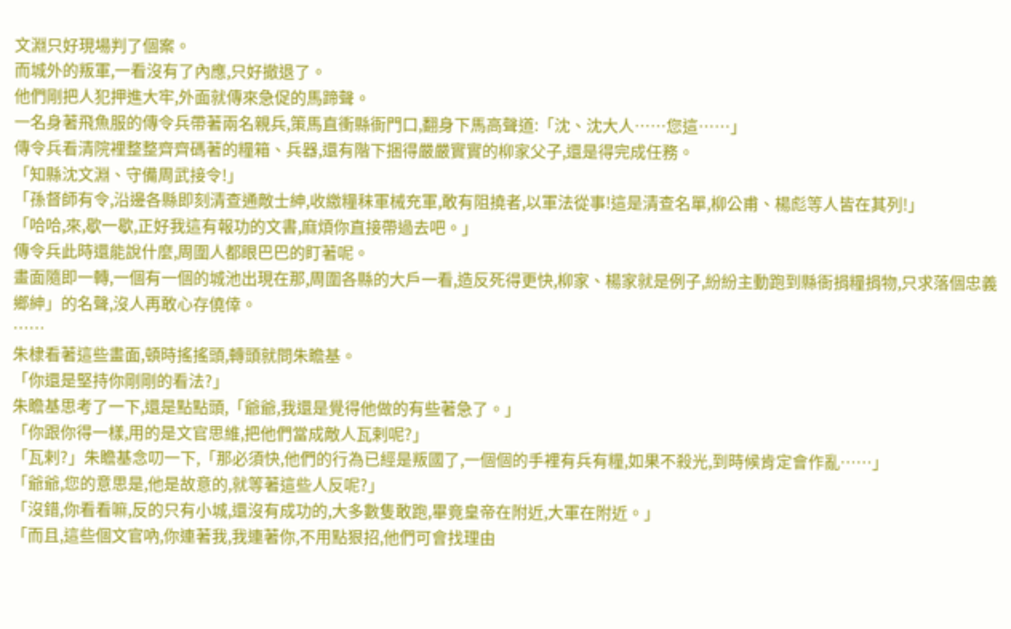文淵只好現場判了個案。
而城外的叛軍,一看沒有了內應,只好撤退了。
他們剛把人犯押進大牢,外面就傳來急促的馬蹄聲。
一名身著飛魚服的傳令兵帶著兩名親兵,策馬直衝縣衙門口,翻身下馬高聲道:「沈、沈大人……您這……」
傳令兵看清院裡整整齊齊碼著的糧箱、兵器,還有階下捆得嚴嚴實實的柳家父子,還是得完成任務。
「知縣沈文淵、守備周武接令!」
「孫督師有令,沿邊各縣即刻清查通敵士紳,收繳糧秣軍械充軍,敢有阻撓者,以軍法從事!這是清查名單,柳公甫、楊彪等人皆在其列!」
「哈哈,來,歇一歇,正好我這有報功的文書,麻煩你直接帶過去吧。」
傳令兵此時還能說什麼,周圍人都眼巴巴的盯著呢。
畫面隨即一轉,一個有一個的城池出現在那,周圍各縣的大戶一看,造反死得更快,柳家、楊家就是例子,紛紛主動跑到縣衙捐糧捐物,只求落個忠義鄉紳」的名聲,沒人再敢心存僥倖。
……
朱棣看著這些畫面,頓時搖搖頭,轉頭就問朱瞻基。
「你還是堅持你剛剛的看法?」
朱瞻基思考了一下,還是點點頭,「爺爺,我還是覺得他做的有些著急了。」
「你跟你得一樣,用的是文官思維,把他們當成敵人瓦剌呢?」
「瓦剌?」朱瞻基念叨一下,「那必須快,他們的行為已經是叛國了,一個個的手裡有兵有糧,如果不殺光,到時候肯定會作亂……」
「爺爺,您的意思是,他是故意的,就等著這些人反呢?」
「沒錯,你看看嘛,反的只有小城,還沒有成功的,大多數隻敢跑,畢竟皇帝在附近,大軍在附近。」
「而且,這些個文官吶,你連著我,我連著你,不用點狠招,他們可會找理由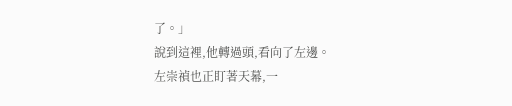了。」
說到這裡,他轉過頭,看向了左邊。
左崇禎也正盯著天幕,一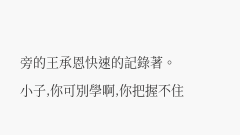旁的王承恩快速的記錄著。
小子,你可別學啊,你把握不住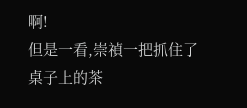啊!
但是一看,崇禎一把抓住了桌子上的茶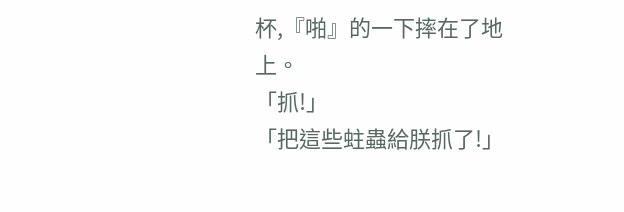杯,『啪』的一下摔在了地上。
「抓!」
「把這些蛀蟲給朕抓了!」